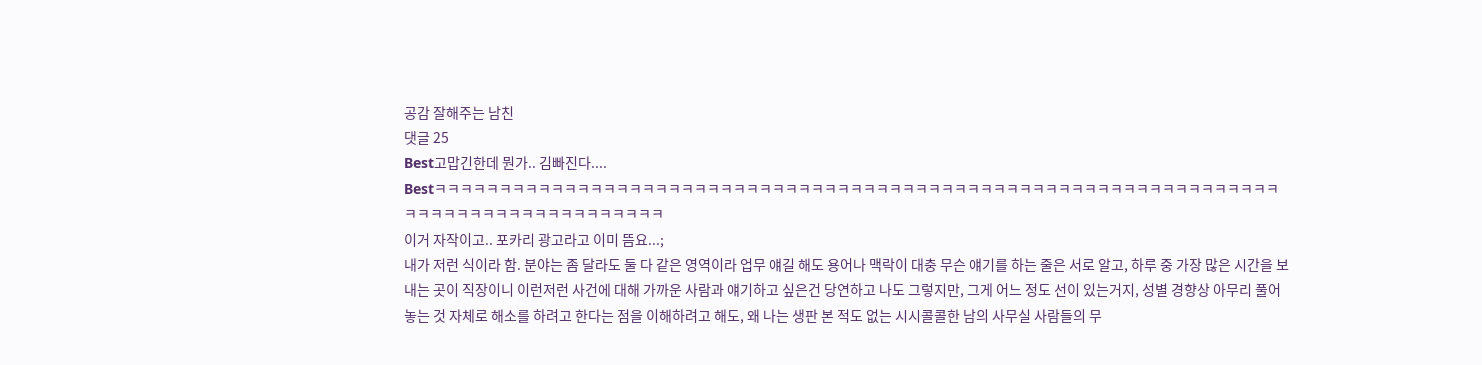공감 잘해주는 남친
댓글 25
Best고맙긴한데 뭔가.. 김빠진다....
Bestㅋㅋㅋㅋㅋㅋㅋㅋㅋㅋㅋㅋㅋㅋㅋㅋㅋㅋㅋㅋㅋㅋㅋㅋㅋㅋㅋㅋㅋㅋㅋㅋㅋㅋㅋㅋㅋㅋㅋㅋㅋㅋㅋㅋㅋㅋㅋㅋㅋㅋㅋㅋㅋㅋㅋㅋㅋㅋㅋㅋㅋㅋㅋㅋㅋㅋㅋㅋㅋㅋㅋㅋㅋㅋㅋㅋㅋㅋㅋㅋㅋㅋㅋㅋㅋ
이거 자작이고.. 포카리 광고라고 이미 뜸요...;
내가 저런 식이라 함. 분야는 좀 달라도 둘 다 같은 영역이라 업무 얘길 해도 용어나 맥락이 대충 무슨 얘기를 하는 줄은 서로 알고, 하루 중 가장 많은 시간을 보내는 곳이 직장이니 이런저런 사건에 대해 가까운 사람과 얘기하고 싶은건 당연하고 나도 그렇지만, 그게 어느 정도 선이 있는거지, 성별 경향상 아무리 풀어놓는 것 자체로 해소를 하려고 한다는 점을 이해하려고 해도, 왜 나는 생판 본 적도 없는 시시콜콜한 남의 사무실 사람들의 무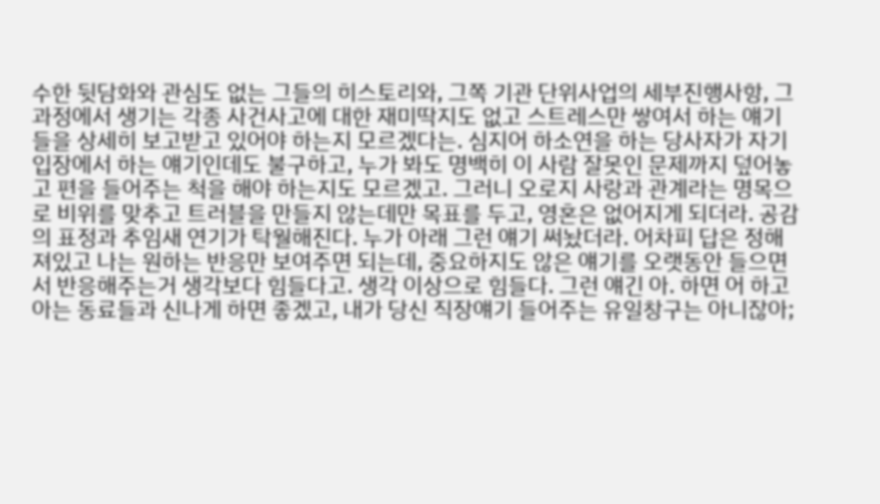수한 뒷담화와 관심도 없는 그들의 히스토리와, 그쪽 기관 단위사업의 세부진행사항, 그 과정에서 생기는 각종 사건사고에 대한 재미딱지도 없고 스트레스만 쌓여서 하는 얘기들을 상세히 보고받고 있어야 하는지 모르겠다는. 심지어 하소연을 하는 당사자가 자기 입장에서 하는 얘기인데도 불구하고, 누가 봐도 명백히 이 사람 잘못인 문제까지 덮어놓고 편을 들어주는 척을 해야 하는지도 모르겠고. 그러니 오로지 사랑과 관계라는 명목으로 비위를 맞추고 트러블을 만들지 않는데만 목표를 두고, 영혼은 없어지게 되더라. 공감의 표정과 추임새 연기가 탁월해진다. 누가 아래 그런 얘기 써놨더라. 어차피 답은 정해져있고 나는 원하는 반응만 보여주면 되는데, 중요하지도 않은 얘기를 오랫동안 들으면서 반응해주는거 생각보다 힘들다고. 생각 이상으로 힘들다. 그런 얘긴 아. 하면 어 하고 아는 동료들과 신나게 하면 좋겠고, 내가 당신 직장얘기 들어주는 유일창구는 아니잖아;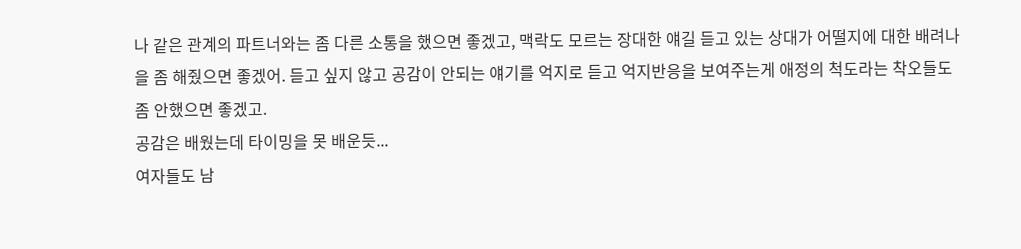나 같은 관계의 파트너와는 좀 다른 소통을 했으면 좋겠고, 맥락도 모르는 장대한 얘길 듣고 있는 상대가 어떨지에 대한 배려나 을 좀 해줬으면 좋겠어. 듣고 싶지 않고 공감이 안되는 얘기를 억지로 듣고 억지반응을 보여주는게 애정의 척도라는 착오들도 좀 안했으면 좋겠고.
공감은 배웠는데 타이밍을 못 배운듯...
여자들도 남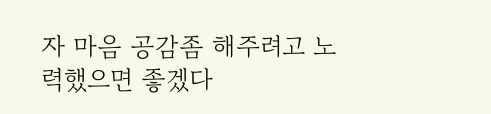자 마음 공감좀 해주려고 노력했으면 좋겠다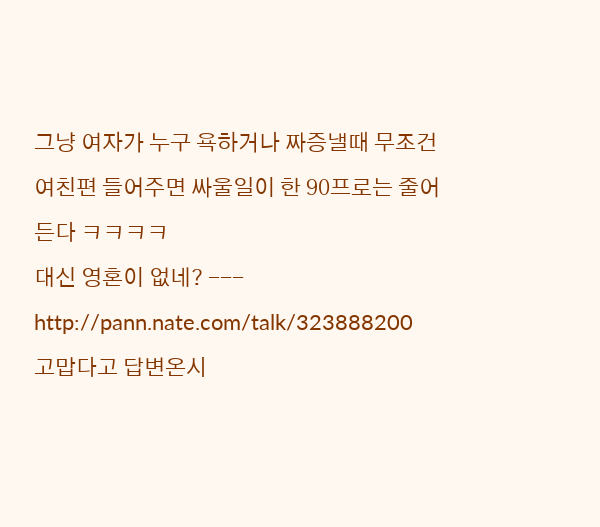그냥 여자가 누구 욕하거나 짜증낼때 무조건 여친편 들어주면 싸울일이 한 90프로는 줄어든다 ㅋㅋㅋㅋ
대신 영혼이 없네? --- http://pann.nate.com/talk/323888200
고맙다고 답변온시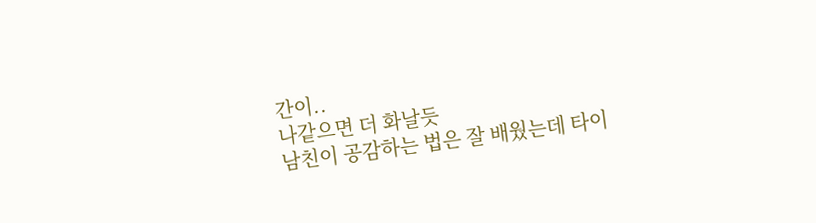간이..
나같으면 더 화날듯
남친이 공감하는 법은 잘 배웠는데 타이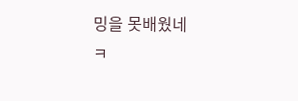밍을 못배웠네
ㅋ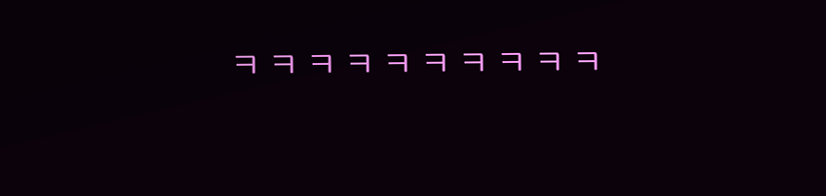ㅋㅋㅋㅋㅋㅋㅋㅋㅋㅋ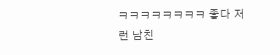ㅋㅋㅋㅋㅋㅋㅋㅋ 좋다 저런 남친